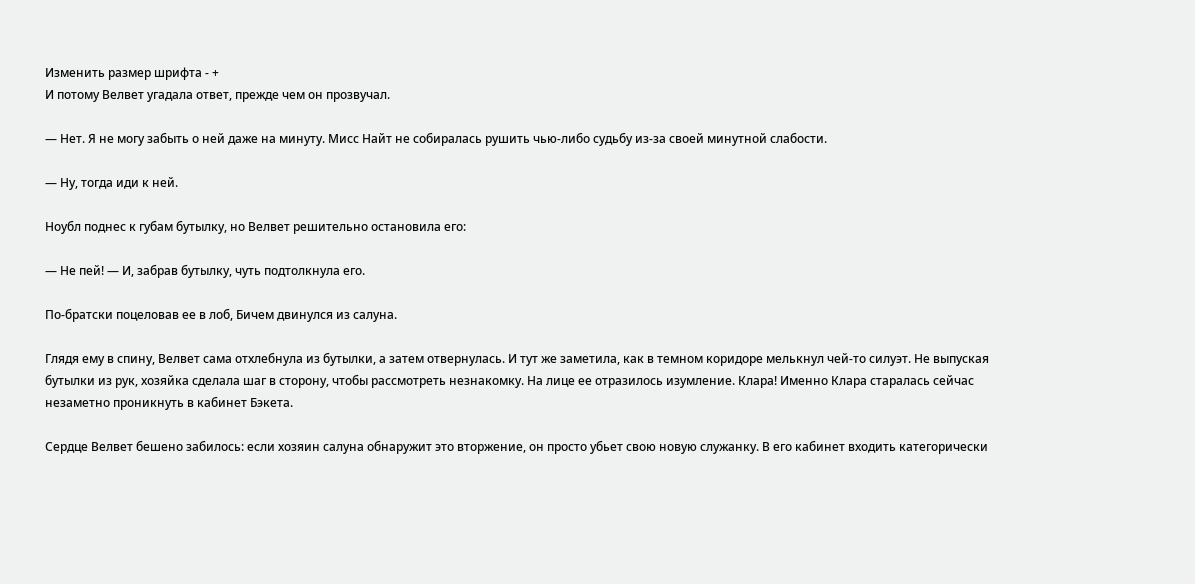Изменить размер шрифта - +
И потому Велвет угадала ответ, прежде чем он прозвучал.

— Нет. Я не могу забыть о ней даже на минуту. Мисс Найт не собиралась рушить чью-либо судьбу из-за своей минутной слабости.

— Ну, тогда иди к ней.

Ноубл поднес к губам бутылку, но Велвет решительно остановила его:

— Не пей! — И, забрав бутылку, чуть подтолкнула его.

По-братски поцеловав ее в лоб, Бичем двинулся из салуна.

Глядя ему в спину, Велвет сама отхлебнула из бутылки, а затем отвернулась. И тут же заметила, как в темном коридоре мелькнул чей-то силуэт. Не выпуская бутылки из рук, хозяйка сделала шаг в сторону, чтобы рассмотреть незнакомку. На лице ее отразилось изумление. Клара! Именно Клара старалась сейчас незаметно проникнуть в кабинет Бэкета.

Сердце Велвет бешено забилось: если хозяин салуна обнаружит это вторжение, он просто убьет свою новую служанку. В его кабинет входить категорически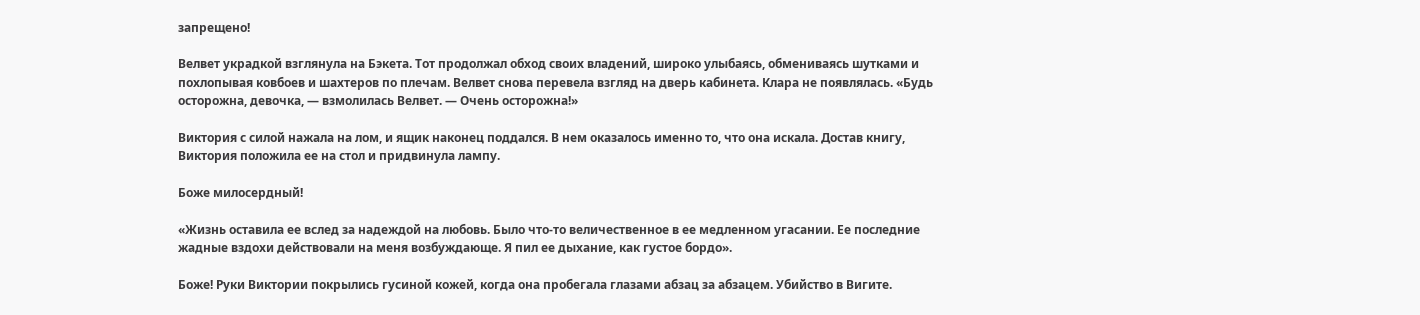запрещено!

Велвет украдкой взглянула на Бэкета. Тот продолжал обход своих владений, широко улыбаясь, обмениваясь шутками и похлопывая ковбоев и шахтеров по плечам. Велвет снова перевела взгляд на дверь кабинета. Клара не появлялась. «Будь осторожна, девочка, — взмолилась Велвет. — Очень осторожна!»

Виктория с силой нажала на лом, и ящик наконец поддался. В нем оказалось именно то, что она искала. Достав книгу, Виктория положила ее на стол и придвинула лампу.

Боже милосердный!

«Жизнь оставила ее вслед за надеждой на любовь. Было что-то величественное в ее медленном угасании. Ее последние жадные вздохи действовали на меня возбуждающе. Я пил ее дыхание, как густое бордо».

Боже! Руки Виктории покрылись гусиной кожей, когда она пробегала глазами абзац за абзацем. Убийство в Вигите.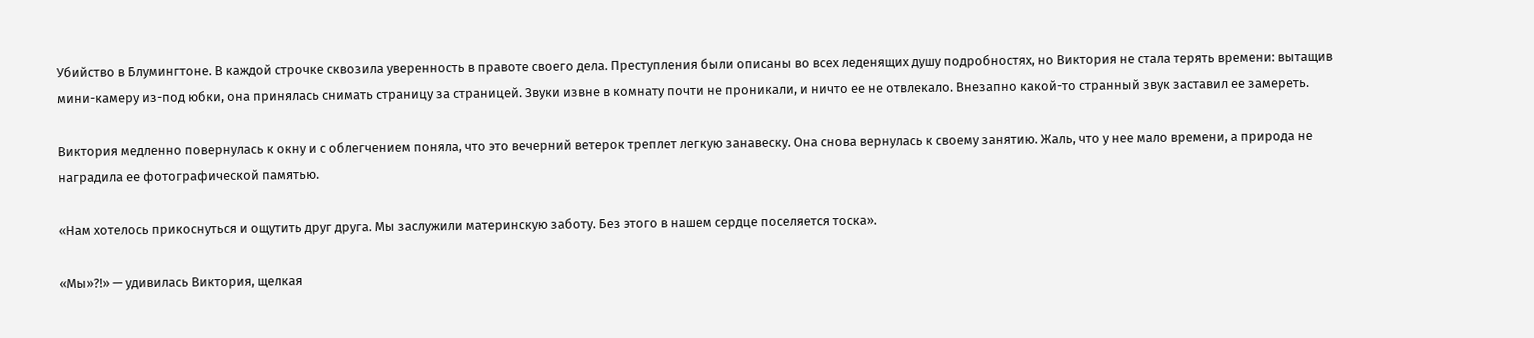Убийство в Блумингтоне. В каждой строчке сквозила уверенность в правоте своего дела. Преступления были описаны во всех леденящих душу подробностях, но Виктория не стала терять времени: вытащив мини-камеру из-под юбки, она принялась снимать страницу за страницей. Звуки извне в комнату почти не проникали, и ничто ее не отвлекало. Внезапно какой-то странный звук заставил ее замереть.

Виктория медленно повернулась к окну и с облегчением поняла, что это вечерний ветерок треплет легкую занавеску. Она снова вернулась к своему занятию. Жаль, что у нее мало времени, а природа не наградила ее фотографической памятью.

«Нам хотелось прикоснуться и ощутить друг друга. Мы заслужили материнскую заботу. Без этого в нашем сердце поселяется тоска».

«Мы»?!» — удивилась Виктория, щелкая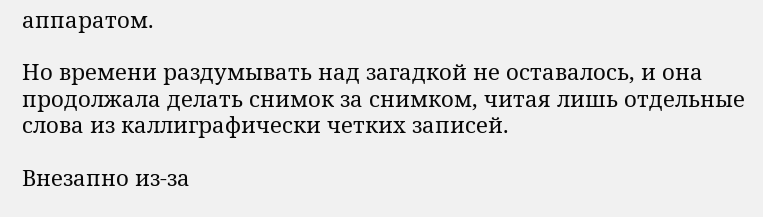аппаратом.

Но времени раздумывать над загадкой не оставалось, и она продолжала делать снимок за снимком, читая лишь отдельные слова из каллиграфически четких записей.

Внезапно из-за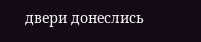двери донеслись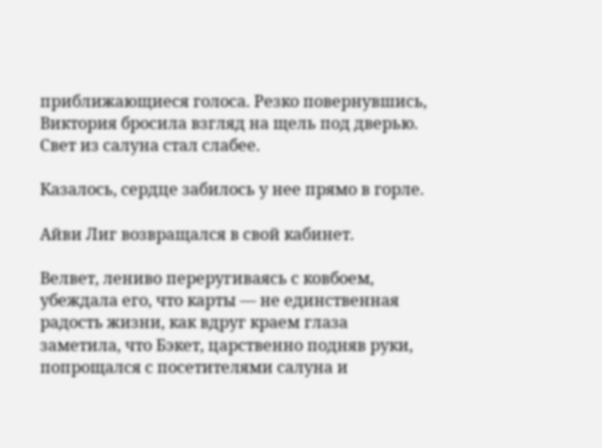приближающиеся голоса. Резко повернувшись, Виктория бросила взгляд на щель под дверью. Свет из салуна стал слабее.

Казалось, сердце забилось у нее прямо в горле.

Айви Лиг возвращался в свой кабинет.

Велвет, лениво переругиваясь с ковбоем, убеждала его, что карты — не единственная радость жизни, как вдруг краем глаза заметила, что Бэкет, царственно подняв руки, попрощался с посетителями салуна и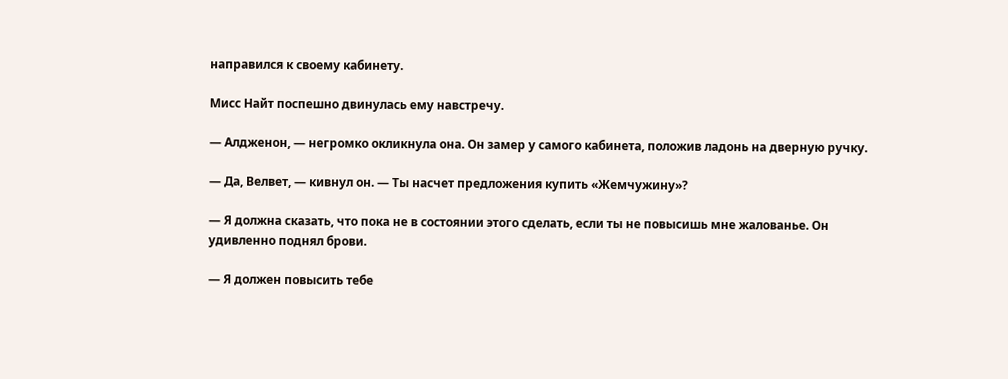направился к своему кабинету.

Мисс Найт поспешно двинулась ему навстречу.

— Алдженон, — негромко окликнула она. Он замер у самого кабинета, положив ладонь на дверную ручку.

— Да, Велвет, — кивнул он. — Ты насчет предложения купить «Жемчужину»?

— Я должна сказать, что пока не в состоянии этого сделать, если ты не повысишь мне жалованье. Он удивленно поднял брови.

— Я должен повысить тебе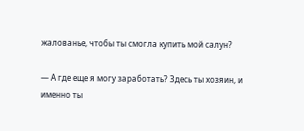жалованье, чтобы ты смогла купить мой салун?

— А где еще я могу заработать? Здесь ты хозяин, и именно ты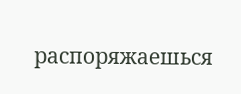распоряжаешься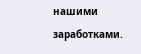нашими заработками.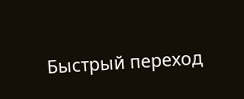Быстрый переход